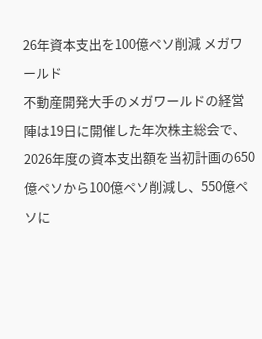26年資本支出を100億ペソ削減 メガワールド
不動産開発大手のメガワールドの経営陣は19日に開催した年次株主総会で、2026年度の資本支出額を当初計画の650億ペソから100億ペソ削減し、550億ペソに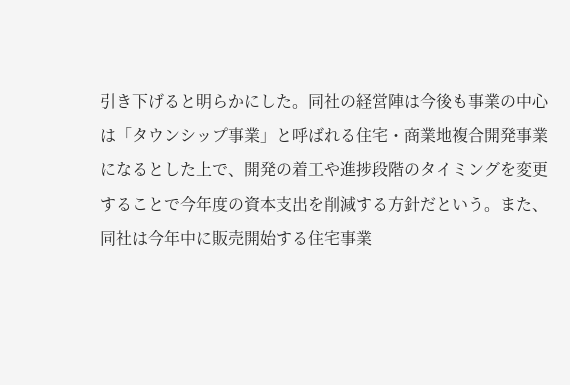引き下げると明らかにした。同社の経営陣は今後も事業の中心は「タウンシップ事業」と呼ばれる住宅・商業地複合開発事業になるとした上で、開発の着工や進捗段階のタイミングを変更することで今年度の資本支出を削減する方針だという。また、同社は今年中に販売開始する住宅事業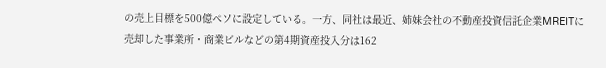の売上目標を500億ペソに設定している。一方、同社は最近、姉妹会社の不動産投資信託企業MREITに売却した事業所・商業ビルなどの第4期資産投入分は162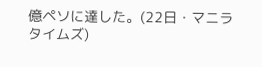億ペソに達した。(22日・マニラタイムズ)